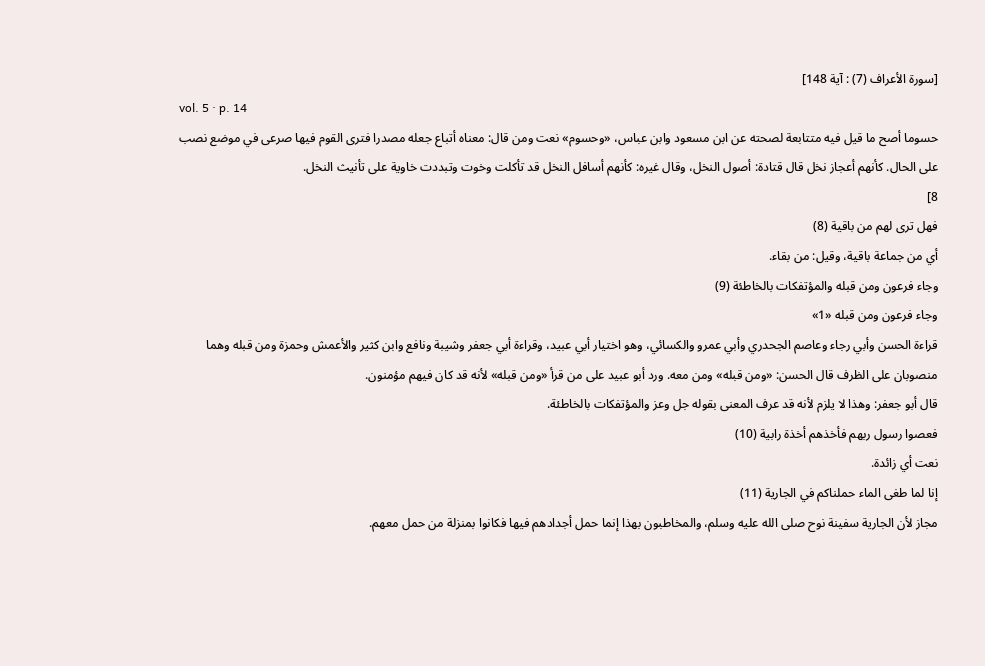[سورة الأعراف (7) : آية 148]
vol. 5 · p. 14
حسوما أصح ما قيل فيه متتابعة لصحته عن ابن مسعود وابن عباس، «وحسوم» نعت ومن قال: معناه أتباع جعله مصدرا فترى القوم فيها صرعى في موضع نصب على الحال. كأنهم أعجاز نخل قال قتادة: أصول النخل، وقال غيره: كأنهم أسافل النخل قد تأكلت وخوت وتبددت خاوية على تأنيث النخل.
8]
فهل ترى لهم من باقية (8)
أي من جماعة باقية، وقيل: من بقاء.
وجاء فرعون ومن قبله والمؤتفكات بالخاطئة (9)
وجاء فرعون ومن قبله «1»
قراءة الحسن وأبي رجاء وعاصم الجحدري وأبي عمرو والكسائي، وهو اختيار أبي عبيد، وقراءة أبي جعفر وشيبة ونافع وابن كثير والأعمش وحمزة ومن قبله وهما منصوبان على الظرف قال الحسن: «ومن قبله» ومن معه. ورد أبو عبيد على من قرأ «ومن قبله» لأنه قد كان فيهم مؤمنون.
قال أبو جعفر: وهذا لا يلزم لأنه قد عرف المعنى بقوله جل وعز والمؤتفكات بالخاطئة.
فعصوا رسول ربهم فأخذهم أخذة رابية (10)
نعت أي زائدة.
إنا لما طغى الماء حملناكم في الجارية (11)
مجاز لأن الجارية سفينة نوح صلى الله عليه وسلم، والمخاطبون بهذا إنما حمل أجدادهم فيها فكانوا بمنزلة من حمل معهم.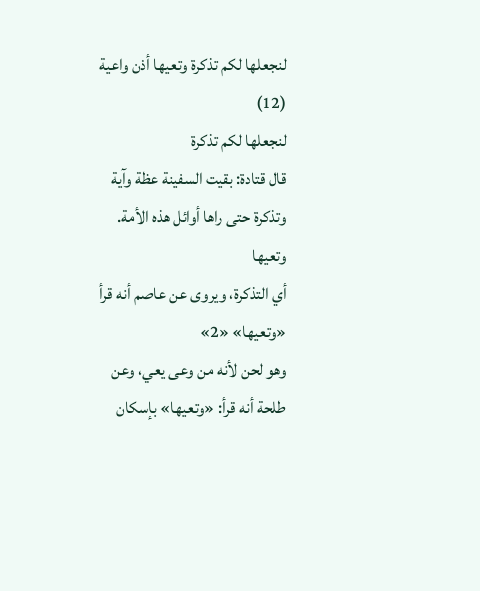لنجعلها لكم تذكرة وتعيها أذن واعية (12)
لنجعلها لكم تذكرة
قال قتادة: بقيت السفينة عظة وآية وتذكرة حتى راها أوائل هذه الأمة. وتعيها
أي التذكرة، ويروى عن عاصم أنه قرأ «وتعيها» «2»
وهو لحن لأنه من وعى يعي، وعن طلحة أنه قرأ: «وتعيها» بإسكان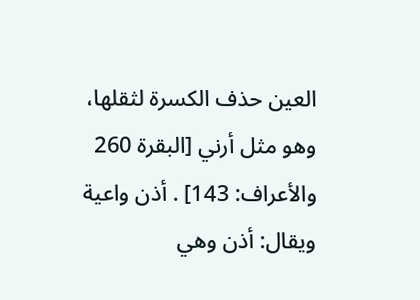العين حذف الكسرة لثقلها، وهو مثل أرني [البقرة 260 والأعراف: 143] . أذن واعية
ويقال: أذن وهي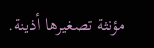مؤنثة تصغيرها أذينة.